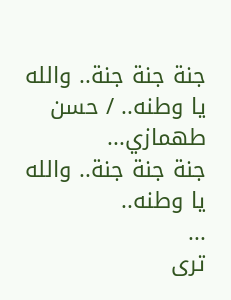جنة جنة جنة.. والله يا وطنه.. / حسن طهمازي...
جنة جنة جنة.. والله
يا وطنه..
...
ترى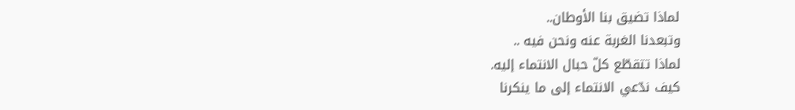لماذا تضيق بنا الأوطان..
وتبعدنا الغربة عنه ونحن فيه ..
لماذا تتقطّع كلّ حبال الانتماء إليه.
كيف ندّعي الانتماء إلى ما ينكرنا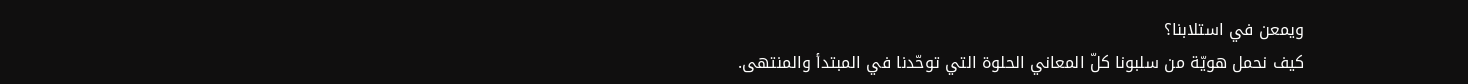ويمعن في استلابنا؟
كيف نحمل هويّة من سلبونا كلّ المعاني الحلوة التي توحّدنا في المبتدأ والمنتهى.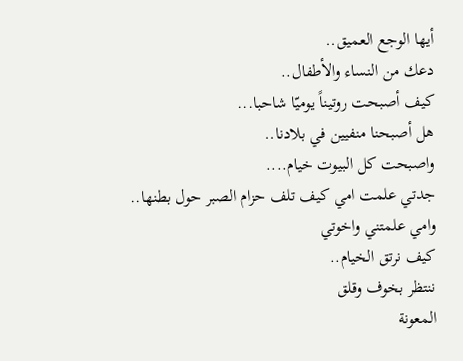أيها الوجع العميق..
دعك من النساء والأطفال..
كيف أصبحت روتيناً يوميّا شاحبا...
هل أصبحنا منفيين في بلادنا..
واصبحت كل البيوت خيام....
جدتي علمت امي كيف تلف حزام الصبر حول بطنها..
وامي علمتني واخوتي
كيف نرتق الخيام..
ننتظر بخوف وقلق
المعونة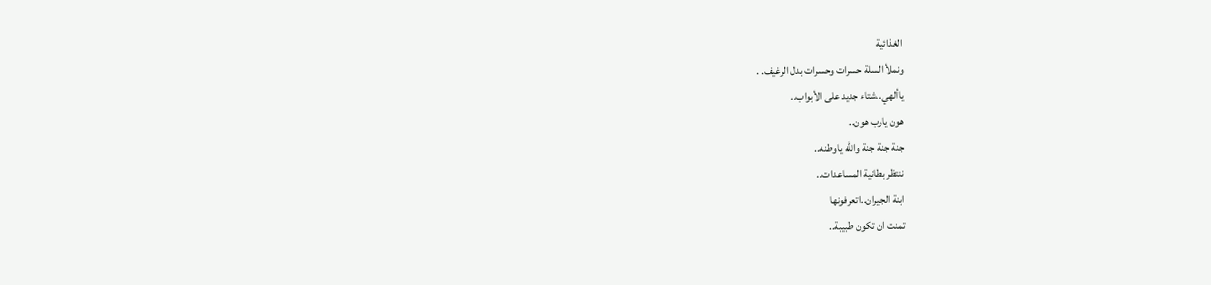الغذائية
ونملأ السلة حسرات وحسرات بدل الرغيف. .
ياألهي..شتاء جديد على الأبواب..
هون يارب هون..
جنة جنة جنة والله ياوطنه..
ننتظر بطانية المساعدات..
ابنة الجيران..اتعرفونها
تمنت ان تكون طبيبة..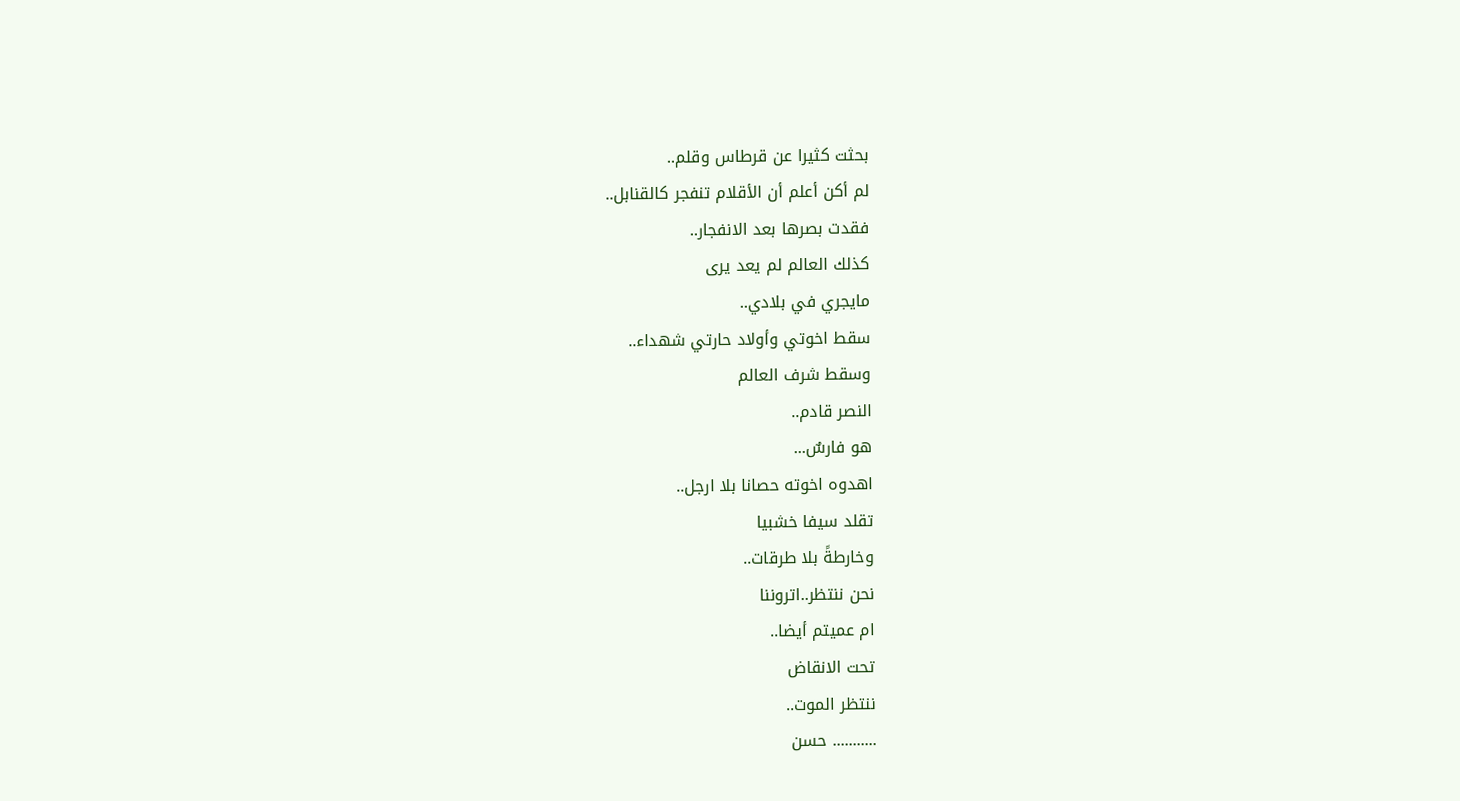بحثت كثيرا عن قرطاس وقلم..
لم أكن أعلم أن الأقلام تنفجر كالقنابل..
فقدت بصرها بعد الانفجار..
كذلك العالم لم يعد يرى
مايجري في بلادي..
سقط اخوتي وأولاد حارتي شهداء..
وسقط شرف العالم
النصر قادم..
هو فارسٌ...
اهدوه اخوته حصانا بلا ارجل..
تقلد سيفا خشبيا
وخارطةً بلا طرقات..
نحن ننتظر..اتروننا
ام عميتم أيضا..
تحت الانقاض
ننتظر الموت..
........... حسن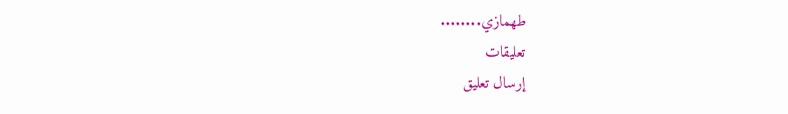طهمازي........
تعليقات
إرسال تعليق